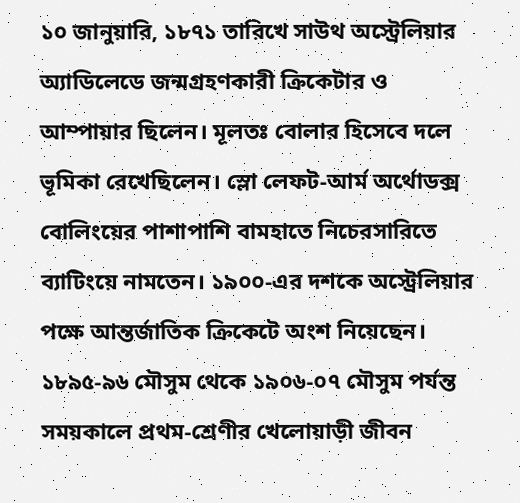১০ জানুয়ারি, ১৮৭১ তারিখে সাউথ অস্ট্রেলিয়ার অ্যাডিলেডে জন্মগ্রহণকারী ক্রিকেটার ও আম্পায়ার ছিলেন। মূলতঃ বোলার হিসেবে দলে ভূমিকা রেখেছিলেন। স্লো লেফট-আর্ম অর্থোডক্স বোলিংয়ের পাশাপাশি বামহাতে নিচেরসারিতে ব্যাটিংয়ে নামতেন। ১৯০০-এর দশকে অস্ট্রেলিয়ার পক্ষে আন্তর্জাতিক ক্রিকেটে অংশ নিয়েছেন।
১৮৯৫-৯৬ মৌসুম থেকে ১৯০৬-০৭ মৌসুম পর্যন্ত সময়কালে প্রথম-শ্রেণীর খেলোয়াড়ী জীবন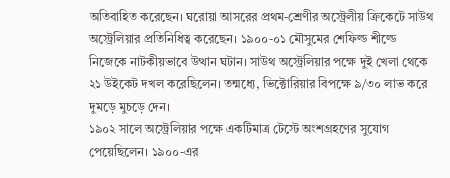অতিবাহিত করেছেন। ঘরোয়া আসরের প্রথম-শ্রেণীর অস্ট্রেলীয় ক্রিকেটে সাউথ অস্ট্রেলিয়ার প্রতিনিধিত্ব করেছেন। ১৯০০-০১ মৌসুমের শেফিল্ড শীল্ডে নিজেকে নাটকীয়ভাবে উত্থান ঘটান। সাউথ অস্ট্রেলিয়ার পক্ষে দুই খেলা থেকে ২১ উইকেট দখল করেছিলেন। তন্মধ্যে, ভিক্টোরিয়ার বিপক্ষে ৯/৩০ লাভ করে দুমড়ে মুচড়ে দেন।
১৯০২ সালে অস্ট্রেলিয়ার পক্ষে একটিমাত্র টেস্টে অংশগ্রহণের সুযোগ পেয়েছিলেন। ১৯০০-এর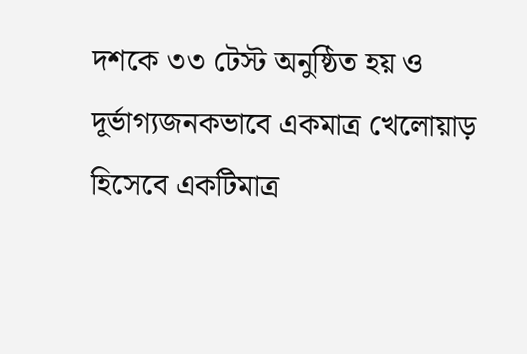দশকে ৩৩ টেস্ট অনুষ্ঠিত হয় ও দূর্ভাগ্যজনকভাবে একমাত্র খেলোয়াড় হিসেবে একটিমাত্র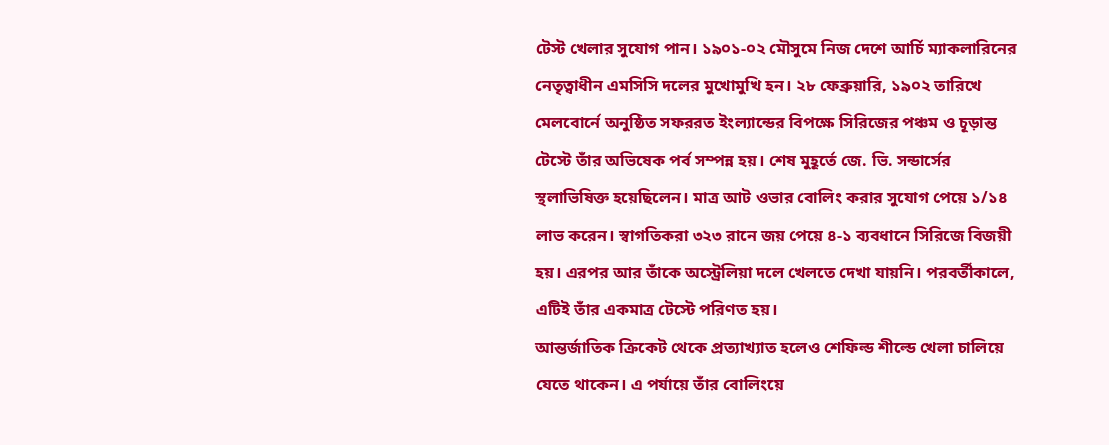টেস্ট খেলার সুযোগ পান। ১৯০১-০২ মৌসুমে নিজ দেশে আর্চি ম্যাকলারিনের নেতৃত্বাধীন এমসিসি দলের মুখোমুখি হন। ২৮ ফেব্রুয়ারি, ১৯০২ তারিখে মেলবোর্নে অনুষ্ঠিত সফররত ইংল্যান্ডের বিপক্ষে সিরিজের পঞ্চম ও চূড়ান্ত টেস্টে তাঁর অভিষেক পর্ব সম্পন্ন হয়। শেষ মুহূর্তে জে. ভি. সন্ডার্সের স্থলাভিষিক্ত হয়েছিলেন। মাত্র আট ওভার বোলিং করার সুযোগ পেয়ে ১/১৪ লাভ করেন। স্বাগতিকরা ৩২৩ রানে জয় পেয়ে ৪-১ ব্যবধানে সিরিজে বিজয়ী হয়। এরপর আর তাঁকে অস্ট্রেলিয়া দলে খেলতে দেখা যায়নি। পরবর্তীকালে, এটিই তাঁর একমাত্র টেস্টে পরিণত হয়।
আন্তর্জাতিক ক্রিকেট থেকে প্রত্যাখ্যাত হলেও শেফিল্ড শীল্ডে খেলা চালিয়ে যেতে থাকেন। এ পর্যায়ে তাঁর বোলিংয়ে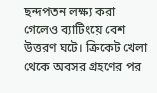ছন্দপতন লক্ষ্য করা গেলেও ব্যাটিংয়ে বেশ উত্তরণ ঘটে। ক্রিকেট খেলা থেকে অবসর গ্রহণের পর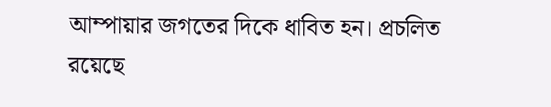আম্পায়ার জগতের দিকে ধাবিত হন। প্রচলিত রয়েছে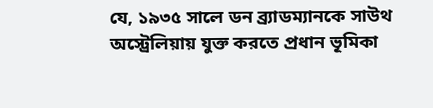যে, ১৯৩৫ সালে ডন ব্র্যাডম্যানকে সাউথ অস্ট্রেলিয়ায় যুক্ত করতে প্রধান ভূমিকা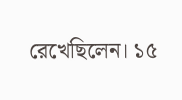রেখেছিলেন। ১৫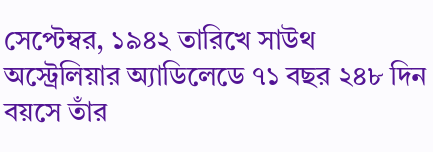সেপ্টেম্বর, ১৯৪২ তারিখে সাউথ অস্ট্রেলিয়ার অ্যাডিলেডে ৭১ বছর ২৪৮ দিন বয়সে তাঁর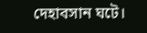দেহাবসান ঘটে।